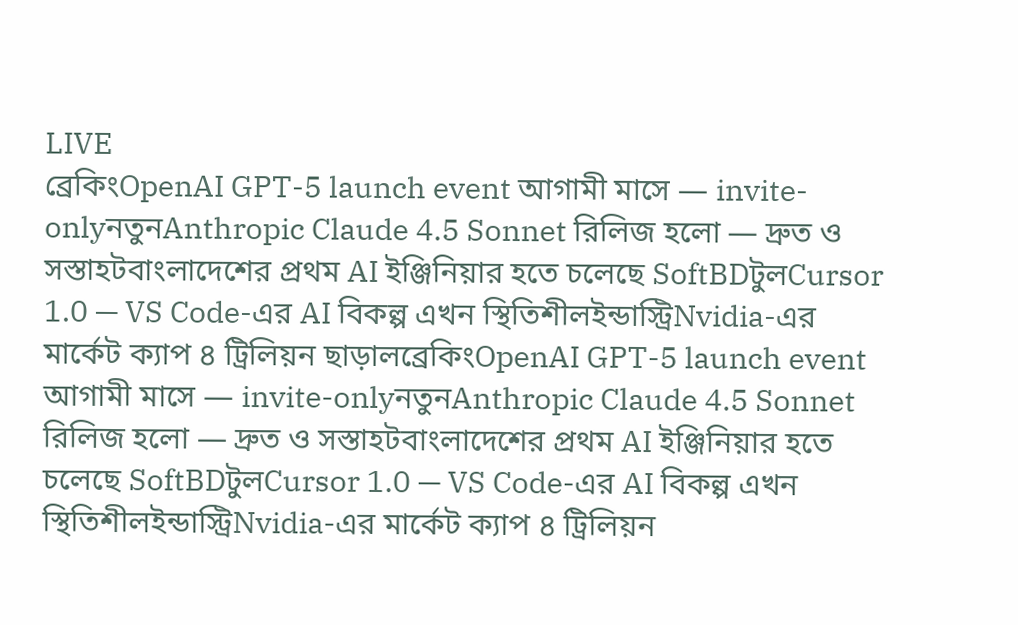LIVE
ব্রেকিংOpenAI GPT-5 launch event আগামী মাসে — invite-onlyনতুনAnthropic Claude 4.5 Sonnet রিলিজ হলো — দ্রুত ও সস্তাহটবাংলাদেশের প্রথম AI ইঞ্জিনিয়ার হতে চলেছে SoftBDটুলCursor 1.0 — VS Code-এর AI বিকল্প এখন স্থিতিশীলইন্ডাস্ট্রিNvidia-এর মার্কেট ক্যাপ ৪ ট্রিলিয়ন ছাড়ালব্রেকিংOpenAI GPT-5 launch event আগামী মাসে — invite-onlyনতুনAnthropic Claude 4.5 Sonnet রিলিজ হলো — দ্রুত ও সস্তাহটবাংলাদেশের প্রথম AI ইঞ্জিনিয়ার হতে চলেছে SoftBDটুলCursor 1.0 — VS Code-এর AI বিকল্প এখন স্থিতিশীলইন্ডাস্ট্রিNvidia-এর মার্কেট ক্যাপ ৪ ট্রিলিয়ন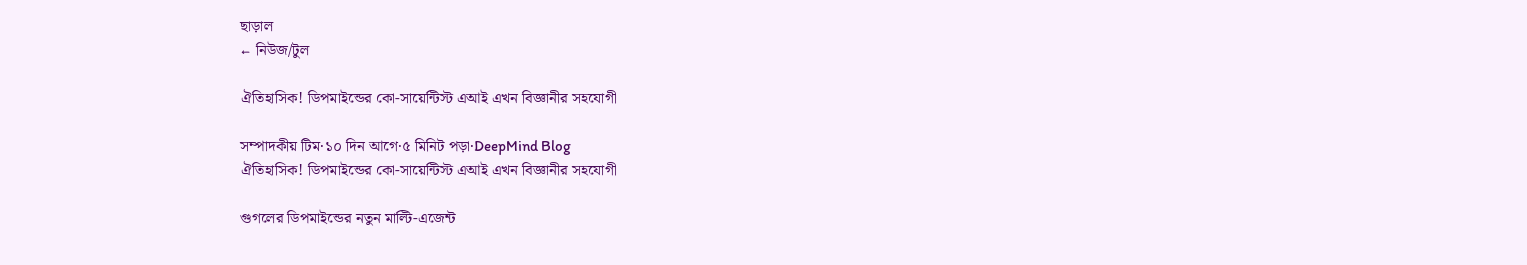ছাড়াল
← নিউজ/টুল

ঐতিহাসিক! ডিপমাইন্ডের কো-সায়েন্টিস্ট এআই এখন বিজ্ঞানীর সহযোগী

সম্পাদকীয় টিম·১০ দিন আগে·৫ মিনিট পড়া·DeepMind Blog
ঐতিহাসিক! ডিপমাইন্ডের কো-সায়েন্টিস্ট এআই এখন বিজ্ঞানীর সহযোগী

গুগলের ডিপমাইন্ডের নতুন মাল্টি-এজেন্ট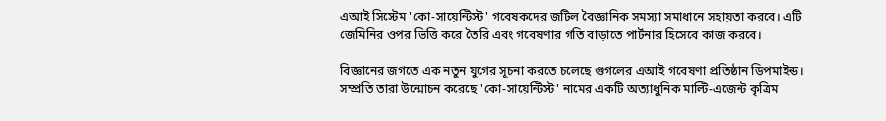এআই সিস্টেম 'কো-সায়েন্টিস্ট' গবেষকদের জটিল বৈজ্ঞানিক সমস্যা সমাধানে সহায়তা করবে। এটি জেমিনির ওপর ভিত্তি করে তৈরি এবং গবেষণার গতি বাড়াতে পার্টনার হিসেবে কাজ করবে।

বিজ্ঞানের জগতে এক নতুন যুগের সূচনা করতে চলেছে গুগলের এআই গবেষণা প্রতিষ্ঠান ডিপমাইন্ড। সম্প্রতি তারা উন্মোচন করেছে 'কো-সায়েন্টিস্ট' নামের একটি অত্যাধুনিক মাল্টি-এজেন্ট কৃত্রিম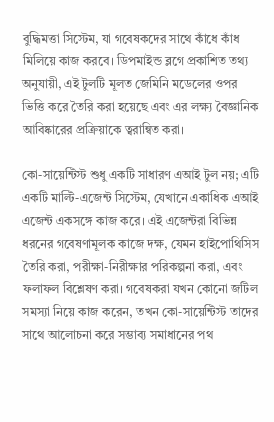বুদ্ধিমত্তা সিস্টেম, যা গবেষকদের সাথে কাঁধে কাঁধ মিলিয়ে কাজ করবে। ডিপমাইন্ড ব্লগে প্রকাশিত তথ্য অনুযায়ী, এই টুলটি মূলত জেমিনি মডেলের ওপর ভিত্তি করে তৈরি করা হয়েছে এবং এর লক্ষ্য বৈজ্ঞানিক আবিষ্কারের প্রক্রিয়াকে ত্বরান্বিত করা।

কো-সায়েন্টিস্ট শুধু একটি সাধারণ এআই টুল নয়; এটি একটি মাল্টি-এজেন্ট সিস্টেম, যেখানে একাধিক এআই এজেন্ট একসঙ্গে কাজ করে। এই এজেন্টরা বিভিন্ন ধরনের গবেষণামূলক কাজে দক্ষ, যেমন হাইপোথিসিস তৈরি করা, পরীক্ষা-নিরীক্ষার পরিকল্পনা করা, এবং ফলাফল বিশ্লেষণ করা। গবেষকরা যখন কোনো জটিল সমস্যা নিয়ে কাজ করেন, তখন কো-সায়েন্টিস্ট তাদের সাথে আলোচনা করে সম্ভাব্য সমাধানের পথ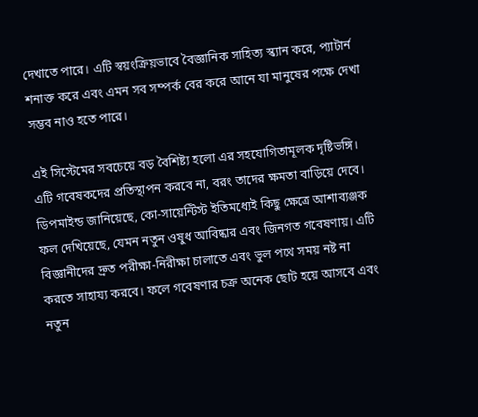দেখাতে পারে। এটি স্বয়ংক্রিয়ভাবে বৈজ্ঞানিক সাহিত্য স্ক্যান করে, প্যাটার্ন শনাক্ত করে এবং এমন সব সম্পর্ক বের করে আনে যা মানুষের পক্ষে দেখা সম্ভব নাও হতে পারে।

এই সিস্টেমের সবচেয়ে বড় বৈশিষ্ট্য হলো এর সহযোগিতামূলক দৃষ্টিভঙ্গি। এটি গবেষকদের প্রতিস্থাপন করবে না, বরং তাদের ক্ষমতা বাড়িয়ে দেবে। ডিপমাইন্ড জানিয়েছে, কো-সায়েন্টিস্ট ইতিমধ্যেই কিছু ক্ষেত্রে আশাব্যঞ্জক ফল দেখিয়েছে, যেমন নতুন ওষুধ আবিষ্কার এবং জিনগত গবেষণায়। এটি বিজ্ঞানীদের দ্রুত পরীক্ষা-নিরীক্ষা চালাতে এবং ভুল পথে সময় নষ্ট না করতে সাহায্য করবে। ফলে গবেষণার চক্র অনেক ছোট হয়ে আসবে এবং নতুন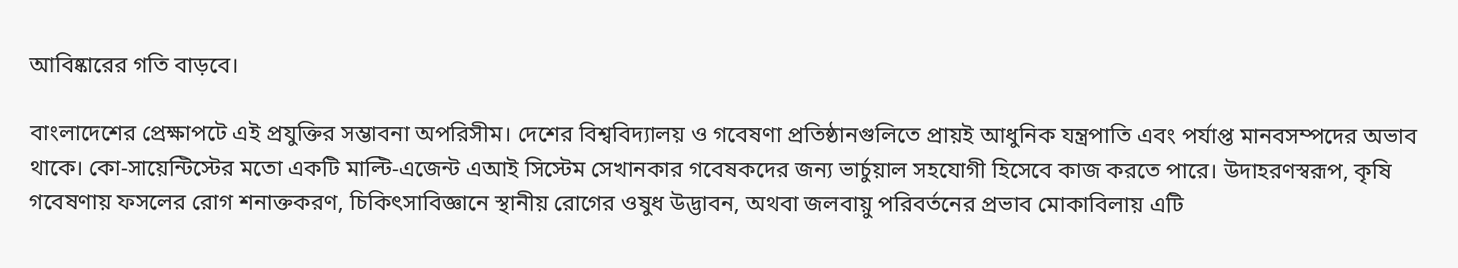আবিষ্কারের গতি বাড়বে।

বাংলাদেশের প্রেক্ষাপটে এই প্রযুক্তির সম্ভাবনা অপরিসীম। দেশের বিশ্ববিদ্যালয় ও গবেষণা প্রতিষ্ঠানগুলিতে প্রায়ই আধুনিক যন্ত্রপাতি এবং পর্যাপ্ত মানবসম্পদের অভাব থাকে। কো-সায়েন্টিস্টের মতো একটি মাল্টি-এজেন্ট এআই সিস্টেম সেখানকার গবেষকদের জন্য ভার্চুয়াল সহযোগী হিসেবে কাজ করতে পারে। উদাহরণস্বরূপ, কৃষি গবেষণায় ফসলের রোগ শনাক্তকরণ, চিকিৎসাবিজ্ঞানে স্থানীয় রোগের ওষুধ উদ্ভাবন, অথবা জলবায়ু পরিবর্তনের প্রভাব মোকাবিলায় এটি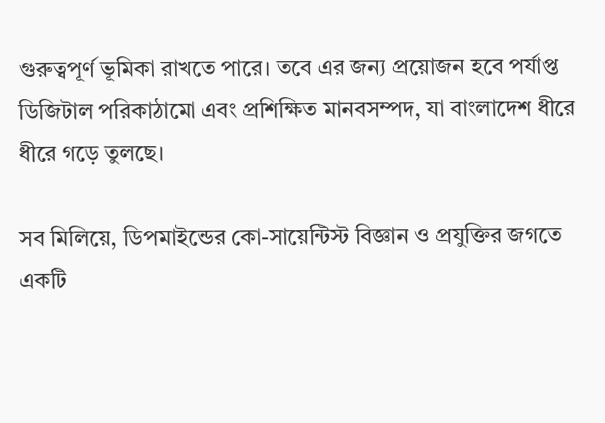গুরুত্বপূর্ণ ভূমিকা রাখতে পারে। তবে এর জন্য প্রয়োজন হবে পর্যাপ্ত ডিজিটাল পরিকাঠামো এবং প্রশিক্ষিত মানবসম্পদ, যা বাংলাদেশ ধীরে ধীরে গড়ে তুলছে।

সব মিলিয়ে, ডিপমাইন্ডের কো-সায়েন্টিস্ট বিজ্ঞান ও প্রযুক্তির জগতে একটি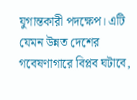যুগান্তকারী পদক্ষেপ। এটি যেমন উন্নত দেশের গবেষণাগারে বিপ্লব ঘটাবে,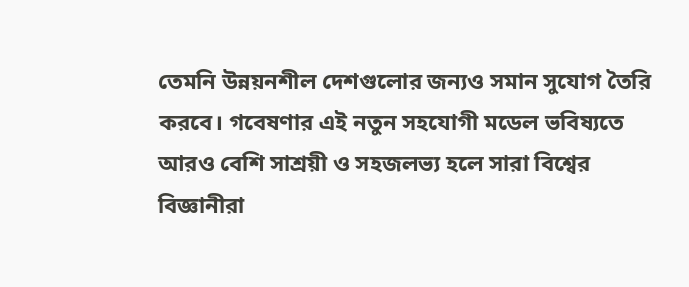তেমনি উন্নয়নশীল দেশগুলোর জন্যও সমান সুযোগ তৈরি করবে। গবেষণার এই নতুন সহযোগী মডেল ভবিষ্যতে আরও বেশি সাশ্রয়ী ও সহজলভ্য হলে সারা বিশ্বের বিজ্ঞানীরা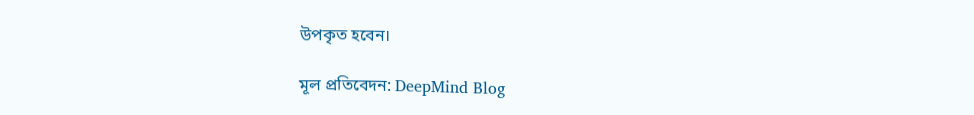উপকৃত হবেন।

মূল প্রতিবেদন: DeepMind Blog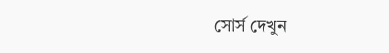সোর্স দেখুন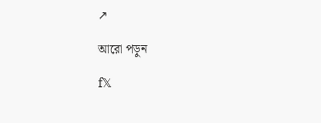↗

আরো পড়ুন

f𝕏